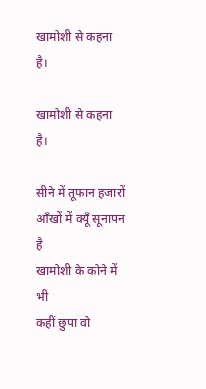खामोशी से कहना है।

खामोशी से कहना है।

सीने में तूफान हजारों
आँखों में क्यूँ सूनापन है
खामोशी के कोने में भी
कहीं छुपा वो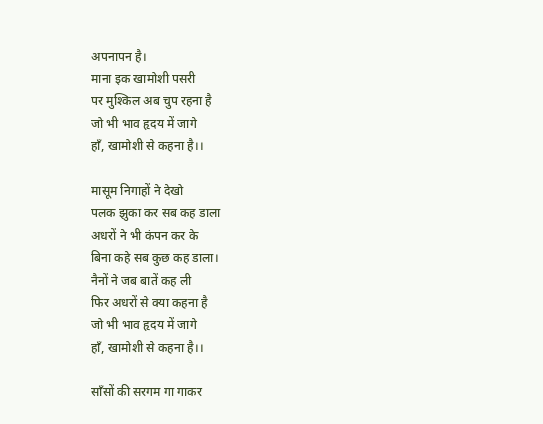अपनापन है।
माना इक खामोशी पसरी
पर मुश्किल अब चुप रहना है
जो भी भाव हृदय में जागे
हाँ, खामोशी से कहना है।।

मासूम निगाहों ने देखो
पलक झुका कर सब कह डाला
अधरों ने भी कंपन कर के
बिना कहे सब कुछ कह डाला।
नैनों ने जब बातें कह ली
फिर अधरों से क्या कहना है
जो भी भाव हृदय में जागे
हाँ, खामोशी से कहना है।।

साँसों की सरगम गा गाकर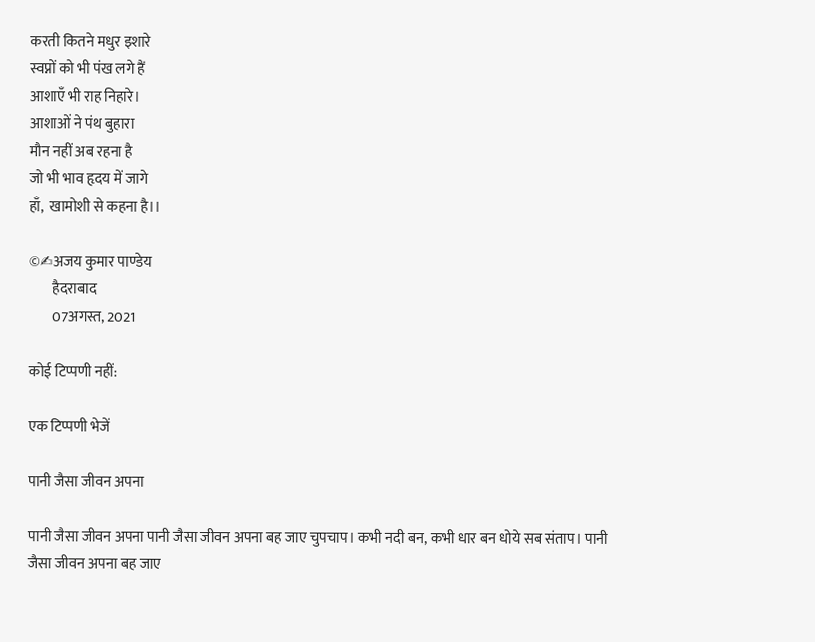करती कितने मधुर इशारे
स्वप्नों को भी पंख लगे हैं
आशाएँ भी राह निहारे।
आशाओं ने पंथ बुहारा
मौन नहीं अब रहना है
जो भी भाव हृदय में जागे
हाँ,  खामोशी से कहना है।।

©✍अजय कुमार पाण्डेय
        हैदराबाद
        07अगस्त, 2021

कोई टिप्पणी नहीं:

एक टिप्पणी भेजें

पानी जैसा जीवन अपना

पानी जैसा जीवन अपना पानी जैसा जीवन अपना बह जाए चुपचाप। कभी नदी बन, कभी धार बन धोये सब संताप। पानी जैसा जीवन अपना बह जाए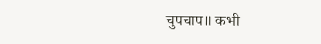चुपचाप॥ कभी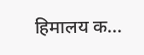हिमालय क...